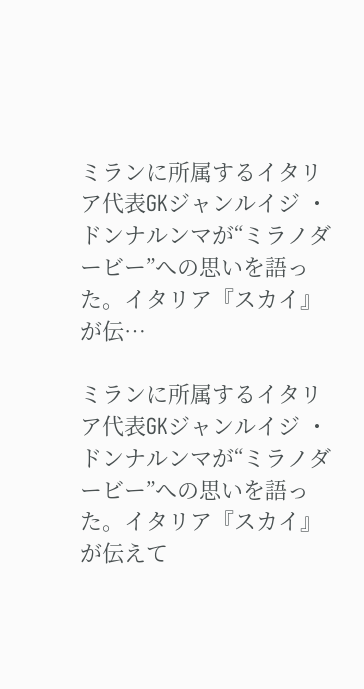ミランに所属するイタリア代表GKジャンルイジ ・ドンナルンマが“ミラノダービー”への思いを語った。イタリア『スカイ』が伝…

ミランに所属するイタリア代表GKジャンルイジ ・ドンナルンマが“ミラノダービー”への思いを語った。イタリア『スカイ』が伝えて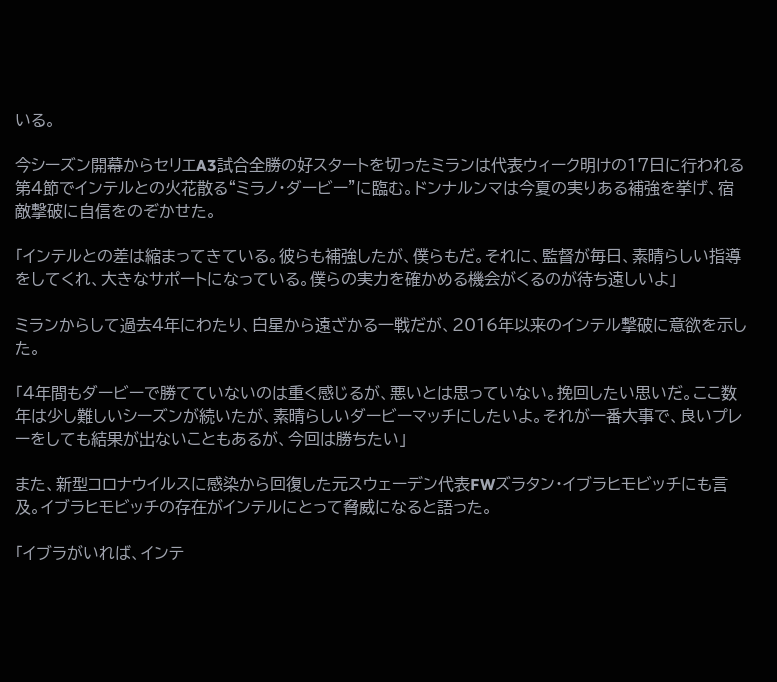いる。

今シーズン開幕からセリエA3試合全勝の好スタートを切ったミランは代表ウィーク明けの17日に行われる第4節でインテルとの火花散る“ミラノ・ダービー”に臨む。ドンナルンマは今夏の実りある補強を挙げ、宿敵撃破に自信をのぞかせた。

「インテルとの差は縮まってきている。彼らも補強したが、僕らもだ。それに、監督が毎日、素晴らしい指導をしてくれ、大きなサポートになっている。僕らの実力を確かめる機会がくるのが待ち遠しいよ」

ミランからして過去4年にわたり、白星から遠ざかる一戦だが、2016年以来のインテル撃破に意欲を示した。

「4年間もダービーで勝てていないのは重く感じるが、悪いとは思っていない。挽回したい思いだ。ここ数年は少し難しいシーズンが続いたが、素晴らしいダービーマッチにしたいよ。それが一番大事で、良いプレーをしても結果が出ないこともあるが、今回は勝ちたい」

また、新型コロナウイルスに感染から回復した元スウェーデン代表FWズラタン・イブラヒモビッチにも言及。イブラヒモビッチの存在がインテルにとって脅威になると語った。

「イブラがいれば、インテ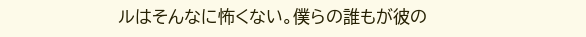ルはそんなに怖くない。僕らの誰もが彼の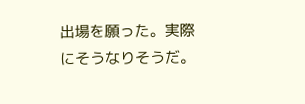出場を願った。実際にそうなりそうだ。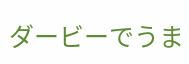ダービーでうま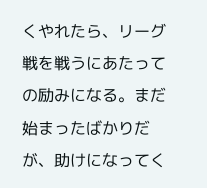くやれたら、リーグ戦を戦うにあたっての励みになる。まだ始まったばかりだが、助けになってく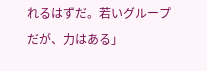れるはずだ。若いグループだが、力はある」